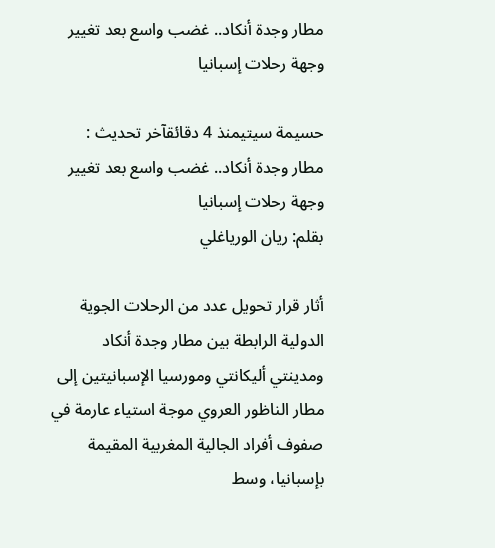مطار وجدة أنكاد.. غضب واسع بعد تغيير وجهة رحلات إسبانيا

حسيمة سيتيمنذ 4 دقائقآخر تحديث :
مطار وجدة أنكاد.. غضب واسع بعد تغيير وجهة رحلات إسبانيا
بقلم: ريان الورياغلي

أثار قرار تحويل عدد من الرحلات الجوية الدولية الرابطة بين مطار وجدة أنكاد ومدينتي أليكانتي ومورسيا الإسبانيتين إلى مطار الناظور العروي موجة استياء عارمة في صفوف أفراد الجالية المغربية المقيمة بإسبانيا، وسط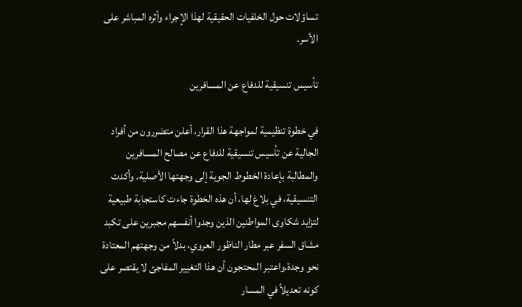تساؤلات حول الخلفيات الحقيقية لهذا الإجراء وأثره المباشر على الأسر.

تأسيس تنسيقية للدفاع عن المسافرين

في خطوة تنظيمية لمواجهة هذا القرار، أعلن متضررون من أفراد الجالية عن تأسيس تنسيقية للدفاع عن مصالح المسافرين والمطالبة بإعادة الخطوط الجوية إلى وجهتها الأصلية. وأكدت التنسيقية، في بلاغ لها، أن هذه الخطوة جاءت كاستجابة طبيعية لتزايد شكاوى المواطنين الذين وجدوا أنفسهم مجبرين على تكبد مشاق السفر عبر مطار الناظور العروي، بدلاً من وجهتهم المعتادة نحو وجدة.واعتبر المحتجون أن هذا التغيير المفاجئ لا يقتصر على كونه تعديلاً في المسار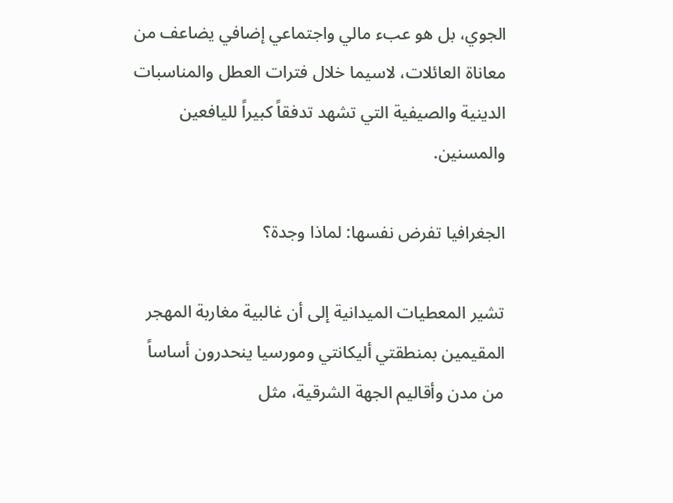الجوي، بل هو عبء مالي واجتماعي إضافي يضاعف من معاناة العائلات، لاسيما خلال فترات العطل والمناسبات الدينية والصيفية التي تشهد تدفقاً كبيراً لليافعين والمسنين.

الجغرافيا تفرض نفسها: لماذا وجدة؟

تشير المعطيات الميدانية إلى أن غالبية مغاربة المهجر المقيمين بمنطقتي أليكانتي ومورسيا ينحدرون أساساً من مدن وأقاليم الجهة الشرقية، مثل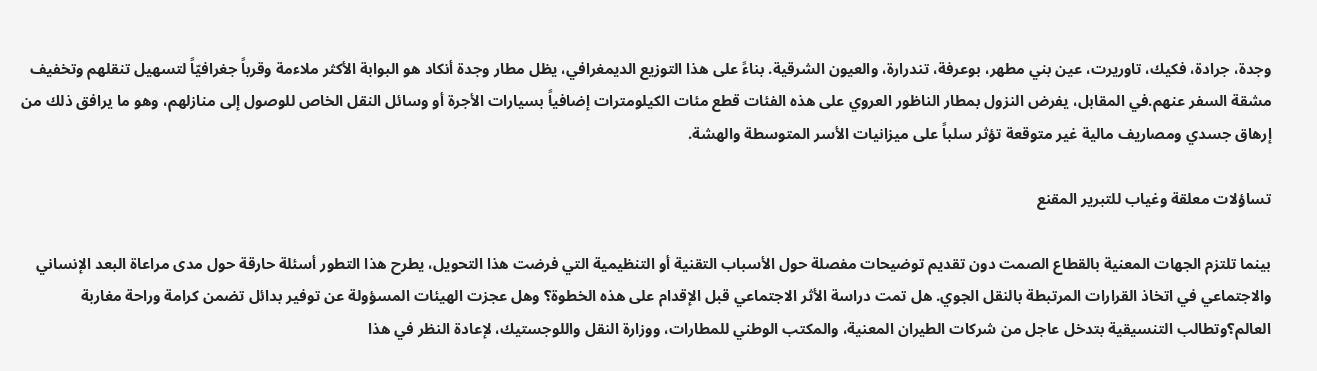وجدة، جرادة، فكيك، تاوريرت، عين بني مطهر، بوعرفة، تندرارة، والعيون الشرقية. بناءً على هذا التوزيع الديمغرافي، يظل مطار وجدة أنكاد هو البوابة الأكثر ملاءمة وقرباً جغرافيّاً لتسهيل تنقلهم وتخفيف مشقة السفر عنهم.في المقابل، يفرض النزول بمطار الناظور العروي على هذه الفئات قطع مئات الكيلومترات إضافياً بسيارات الأجرة أو وسائل النقل الخاص للوصول إلى منازلهم، وهو ما يرافق ذلك من إرهاق جسدي ومصاريف مالية غير متوقعة تؤثر سلباً على ميزانيات الأسر المتوسطة والهشة.

تساؤلات معلقة وغياب للتبرير المقنع

بينما تلتزم الجهات المعنية بالقطاع الصمت دون تقديم توضيحات مفصلة حول الأسباب التقنية أو التنظيمية التي فرضت هذا التحويل، يطرح هذا التطور أسئلة حارقة حول مدى مراعاة البعد الإنساني والاجتماعي في اتخاذ القرارات المرتبطة بالنقل الجوي. هل تمت دراسة الأثر الاجتماعي قبل الإقدام على هذه الخطوة؟ وهل عجزت الهيئات المسؤولة عن توفير بدائل تضمن كرامة وراحة مغاربة العالم؟وتطالب التنسيقية بتدخل عاجل من شركات الطيران المعنية، والمكتب الوطني للمطارات، ووزارة النقل واللوجستيك، لإعادة النظر في هذا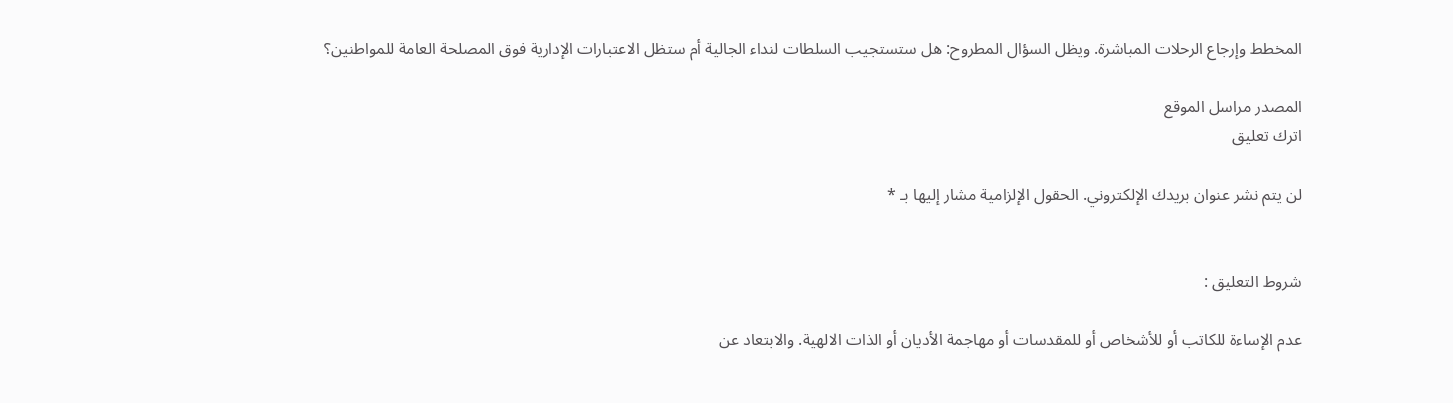المخطط وإرجاع الرحلات المباشرة. ويظل السؤال المطروح: هل ستستجيب السلطات لنداء الجالية أم ستظل الاعتبارات الإدارية فوق المصلحة العامة للمواطنين؟

المصدر مراسل الموقع
اترك تعليق

لن يتم نشر عنوان بريدك الإلكتروني. الحقول الإلزامية مشار إليها بـ *


شروط التعليق :

عدم الإساءة للكاتب أو للأشخاص أو للمقدسات أو مهاجمة الأديان أو الذات الالهية. والابتعاد عن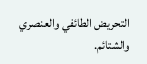التحريض الطائفي والعنصري والشتائم.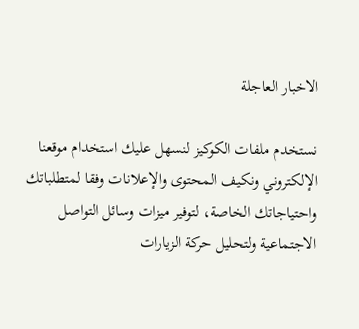الاخبار العاجلة

نستخدم ملفات الكوكيز لنسهل عليك استخدام موقعنا الإلكتروني ونكيف المحتوى والإعلانات وفقا لمتطلباتك واحتياجاتك الخاصة، لتوفير ميزات وسائل التواصل الاجتماعية ولتحليل حركة الزيارات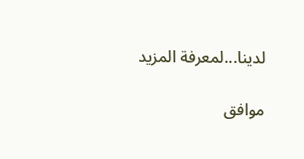لدينا...لمعرفة المزيد

موافق